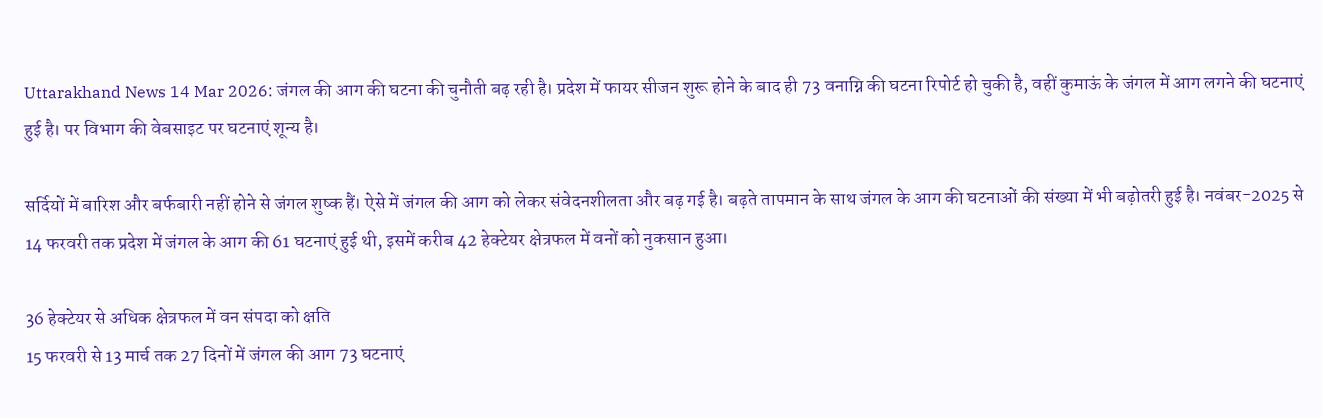Uttarakhand News 14 Mar 2026: जंगल की आग की घटना की चुनौती बढ़ रही है। प्रदेश में फायर सीजन शुरू होने के बाद ही 73 वनाग्नि की घटना रिपोर्ट हो चुकी है, वहीं कुमाऊं के जंगल में आग लगने की घटनाएं हुई है। पर विभाग की वेबसाइट पर घटनाएं शून्य है।

सर्दियों में बारिश और बर्फबारी नहीं होने से जंगल शुष्क हैं। ऐसे में जंगल की आग को लेकर संवेदनशीलता और बढ़ गई है। बढ़ते तापमान के साथ जंगल के आग की घटनाओं की संख्या में भी बढ़ोतरी हुई है। नवंबर-2025 से 14 फरवरी तक प्रदेश में जंगल के आग की 61 घटनाएं हुई थी, इसमें करीब 42 हेक्टेयर क्षेत्रफल में वनों को नुकसान हुआ।

36 हेक्टेयर से अधिक क्षेत्रफल में वन संपदा को क्षति
15 फरवरी से 13 मार्च तक 27 दिनों में जंगल की आग 73 घटनाएं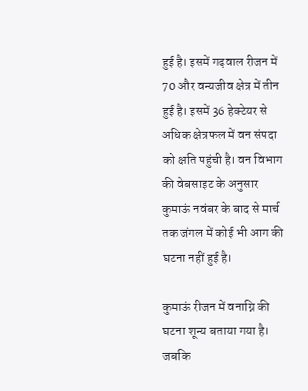हुई है। इसमें गढ़वाल रीजन में 70 और वन्यजीव क्षेत्र में तीन हुई है। इसमें 36 हेक्टेयर से अधिक क्षेत्रफल में वन संपदा को क्षति पहुंची है। वन विभाग की वेबसाइट के अनुसार कुमाऊं नवंबर के बाद से मार्च तक जंगल में कोई भी आग की घटना नहीं हुई है।

कुमाऊं रीजन में वनाग्नि की घटना शून्य बताया गया है। जबकि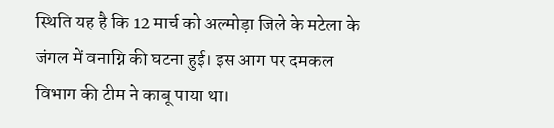स्थिति यह है कि 12 मार्च को अल्मोड़ा जिले के मटेला के जंगल में वनाग्नि की घटना हुई। इस आग पर दमकल विभाग की टीम ने काबू पाया था।